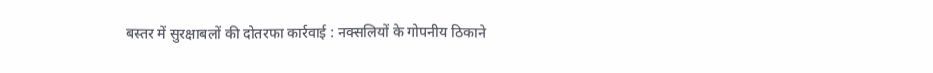बस्तर में सुरक्षाबलों की दोतरफा कार्रवाई : नक्सलियों के गोपनीय ठिकाने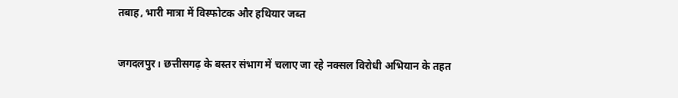तबाह, भारी मात्रा में विस्फोटक और हथियार जब्त

जगदलपुर। छत्तीसगढ़ के बस्तर संभाग में चलाए जा रहे नक्सल विरोधी अभियान के तहत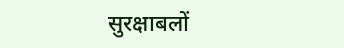सुरक्षाबलों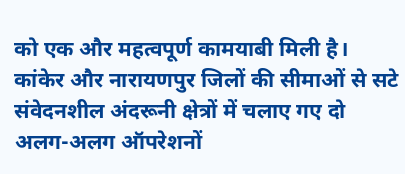को एक और महत्वपूर्ण कामयाबी मिली है। कांकेर और नारायणपुर जिलों की सीमाओं से सटे संवेदनशील अंदरूनी क्षेत्रों में चलाए गए दो अलग-अलग ऑपरेशनों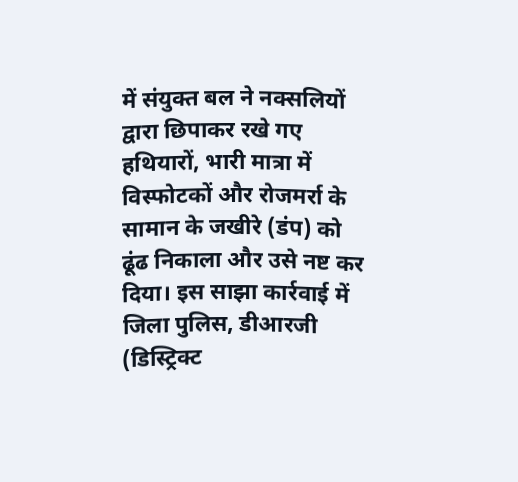में संयुक्त बल ने नक्सलियों द्वारा छिपाकर रखे गए हथियारों, भारी मात्रा में विस्फोटकों और रोजमर्रा के सामान के जखीरे (डंप) को ढूंढ निकाला और उसे नष्ट कर दिया। इस साझा कार्रवाई में जिला पुलिस, डीआरजी (डिस्ट्रिक्ट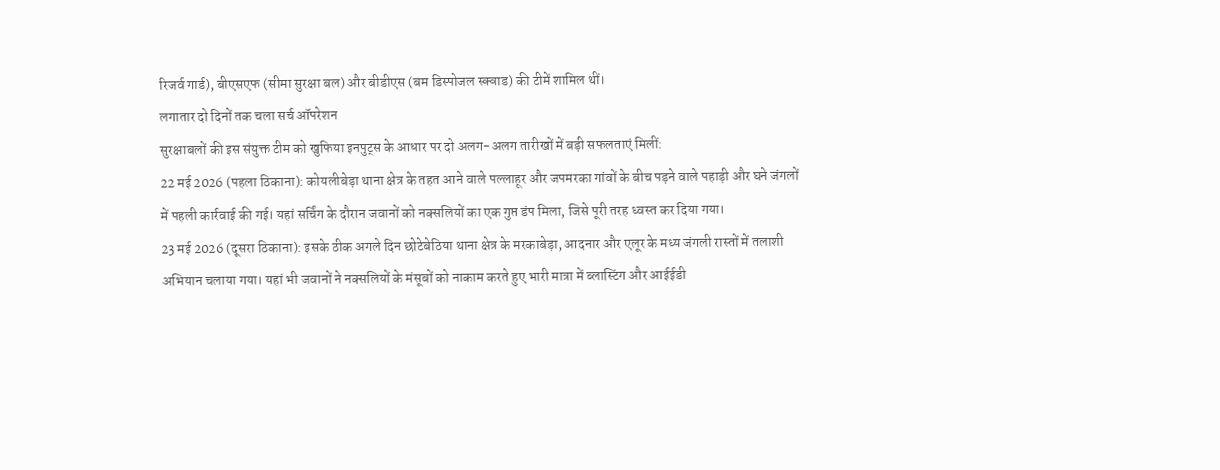रिजर्व गार्ड), बीएसएफ (सीमा सुरक्षा बल) और बीडीएस (बम डिस्पोजल स्क्वाड) की टीमें शामिल थीं।
लगातार दो दिनों तक चला सर्च ऑपरेशन
सुरक्षाबलों की इस संयुक्त टीम को खुफिया इनपुट्स के आधार पर दो अलग-अलग तारीखों में बड़ी सफलताएं मिलीं:
22 मई 2026 (पहला ठिकाना): कोयलीबेड़ा थाना क्षेत्र के तहत आने वाले पल्लाहूर और जपमरका गांवों के बीच पड़ने वाले पहाड़ी और घने जंगलों में पहली कार्रवाई की गई। यहां सर्चिंग के दौरान जवानों को नक्सलियों का एक गुप्त डंप मिला, जिसे पूरी तरह ध्वस्त कर दिया गया।
23 मई 2026 (दूसरा ठिकाना): इसके ठीक अगले दिन छोटेबेठिया थाना क्षेत्र के मरकाबेड़ा, आदनार और एलूर के मध्य जंगली रास्तों में तलाशी अभियान चलाया गया। यहां भी जवानों ने नक्सलियों के मंसूबों को नाकाम करते हुए भारी मात्रा में ब्लास्टिंग और आईईडी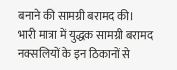बनाने की सामग्री बरामद की।
भारी मात्रा में युद्धक सामग्री बरामद
नक्सलियों के इन ठिकानों से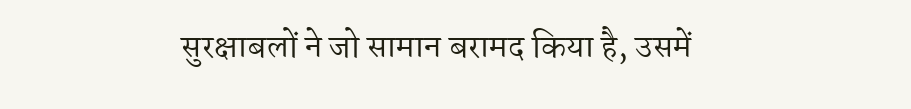सुरक्षाबलों ने जो सामान बरामद किया है, उसमें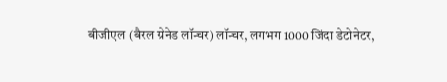बीजीएल (बैरल ग्रेनेड लॉन्चर) लॉन्चर, लगभग 1000 जिंदा डेटोनेटर,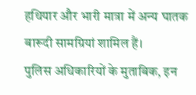हथियार और भारी मात्रा में अन्य घातक बारूदी सामग्रियां शामिल हैं।
पुलिस अधिकारियों के मुताबिक, इन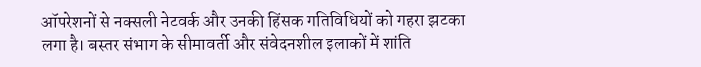ऑपरेशनों से नक्सली नेटवर्क और उनकी हिंसक गतिविधियों को गहरा झटका लगा है। बस्तर संभाग के सीमावर्ती और संवेदनशील इलाकों में शांति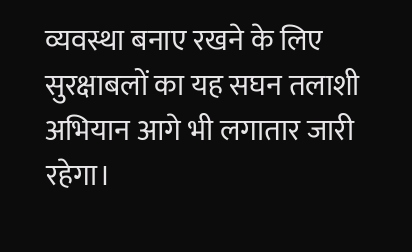व्यवस्था बनाए रखने के लिए सुरक्षाबलों का यह सघन तलाशी अभियान आगे भी लगातार जारी रहेगा।